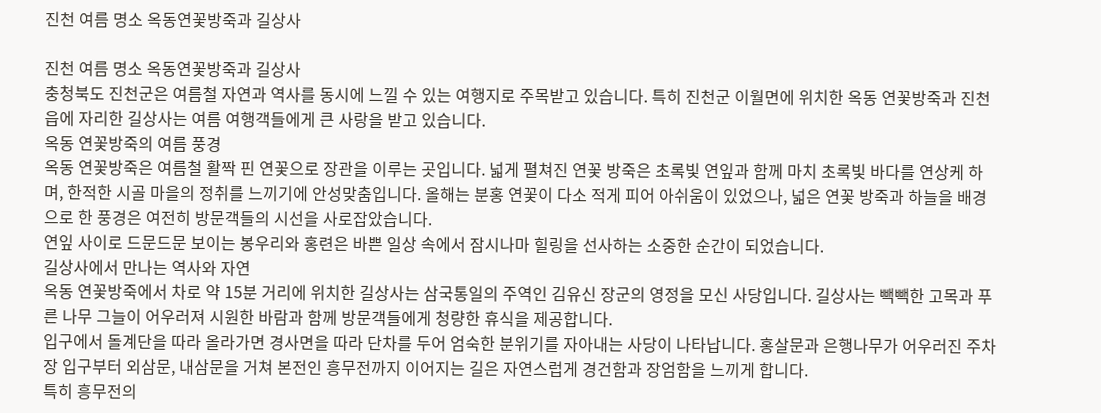진천 여름 명소 옥동연꽃방죽과 길상사

진천 여름 명소 옥동연꽃방죽과 길상사
충청북도 진천군은 여름철 자연과 역사를 동시에 느낄 수 있는 여행지로 주목받고 있습니다. 특히 진천군 이월면에 위치한 옥동 연꽃방죽과 진천읍에 자리한 길상사는 여름 여행객들에게 큰 사랑을 받고 있습니다.
옥동 연꽃방죽의 여름 풍경
옥동 연꽃방죽은 여름철 활짝 핀 연꽃으로 장관을 이루는 곳입니다. 넓게 펼쳐진 연꽃 방죽은 초록빛 연잎과 함께 마치 초록빛 바다를 연상케 하며, 한적한 시골 마을의 정취를 느끼기에 안성맞춤입니다. 올해는 분홍 연꽃이 다소 적게 피어 아쉬움이 있었으나, 넓은 연꽃 방죽과 하늘을 배경으로 한 풍경은 여전히 방문객들의 시선을 사로잡았습니다.
연잎 사이로 드문드문 보이는 봉우리와 홍련은 바쁜 일상 속에서 잠시나마 힐링을 선사하는 소중한 순간이 되었습니다.
길상사에서 만나는 역사와 자연
옥동 연꽃방죽에서 차로 약 15분 거리에 위치한 길상사는 삼국통일의 주역인 김유신 장군의 영정을 모신 사당입니다. 길상사는 빽빽한 고목과 푸른 나무 그늘이 어우러져 시원한 바람과 함께 방문객들에게 청량한 휴식을 제공합니다.
입구에서 돌계단을 따라 올라가면 경사면을 따라 단차를 두어 엄숙한 분위기를 자아내는 사당이 나타납니다. 홍살문과 은행나무가 어우러진 주차장 입구부터 외삼문, 내삼문을 거쳐 본전인 흥무전까지 이어지는 길은 자연스럽게 경건함과 장엄함을 느끼게 합니다.
특히 흥무전의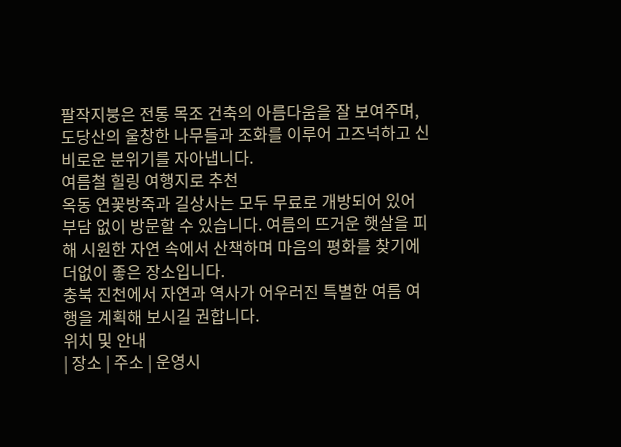팔작지붕은 전통 목조 건축의 아름다움을 잘 보여주며, 도당산의 울창한 나무들과 조화를 이루어 고즈넉하고 신비로운 분위기를 자아냅니다.
여름철 힐링 여행지로 추천
옥동 연꽃방죽과 길상사는 모두 무료로 개방되어 있어 부담 없이 방문할 수 있습니다. 여름의 뜨거운 햇살을 피해 시원한 자연 속에서 산책하며 마음의 평화를 찾기에 더없이 좋은 장소입니다.
충북 진천에서 자연과 역사가 어우러진 특별한 여름 여행을 계획해 보시길 권합니다.
위치 및 안내
| 장소 | 주소 | 운영시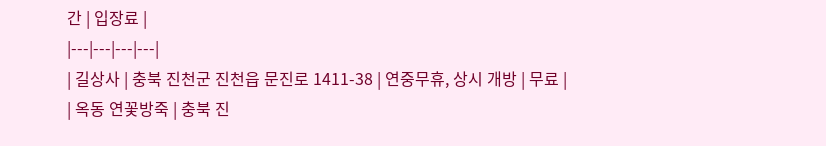간 | 입장료 |
|---|---|---|---|
| 길상사 | 충북 진천군 진천읍 문진로 1411-38 | 연중무휴, 상시 개방 | 무료 |
| 옥동 연꽃방죽 | 충북 진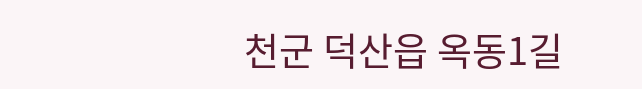천군 덕산읍 옥동1길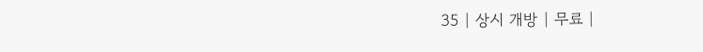35 | 상시 개방 | 무료 |